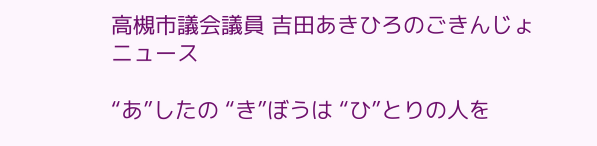高槻市議会議員 吉田あきひろのごきんじょニュース

“あ”したの “き”ぼうは “ひ”とりの人を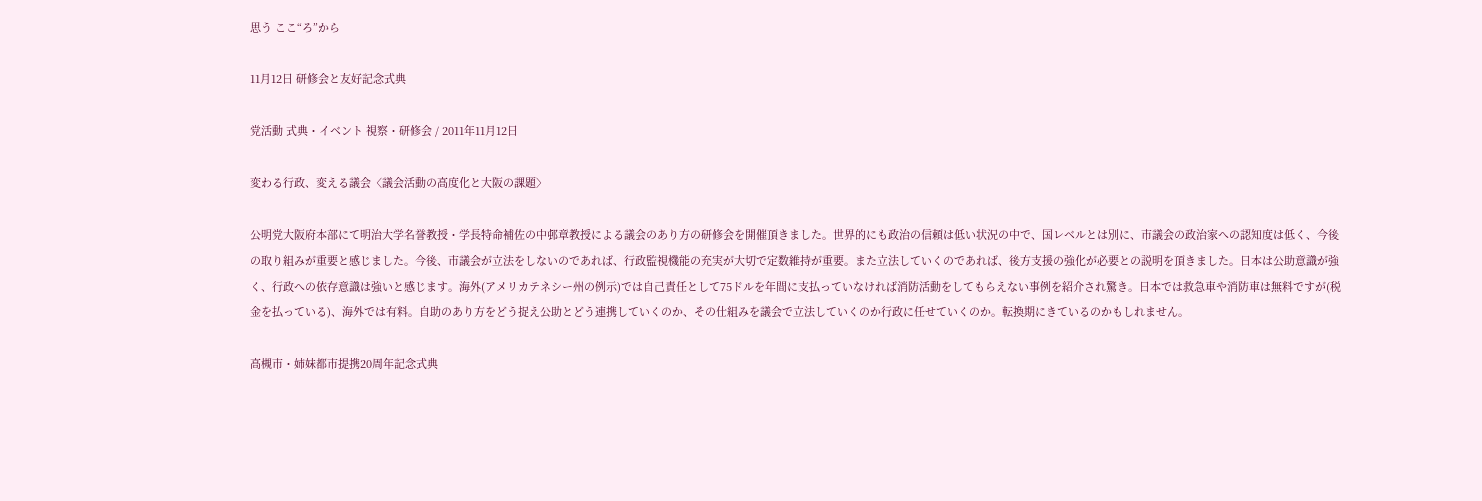思う ここ“ろ”から

11月12日 研修会と友好記念式典

党活動 式典・イベント 視察・研修会 / 2011年11月12日

変わる行政、変える議会〈議会活動の高度化と大阪の課題〉

公明党大阪府本部にて明治大学名誉教授・学長特命補佐の中邨章教授による議会のあり方の研修会を開催頂きました。世界的にも政治の信頼は低い状況の中で、国レベルとは別に、市議会の政治家への認知度は低く、今後の取り組みが重要と感じました。今後、市議会が立法をしないのであれば、行政監視機能の充実が大切で定数維持が重要。また立法していくのであれば、後方支援の強化が必要との説明を頂きました。日本は公助意識が強く、行政への依存意識は強いと感じます。海外(アメリカテネシー州の例示)では自己責任として75ドルを年間に支払っていなければ消防活動をしてもらえない事例を紹介され驚き。日本では救急車や消防車は無料ですが(税金を払っている)、海外では有料。自助のあり方をどう捉え公助とどう連携していくのか、その仕組みを議会で立法していくのか行政に任せていくのか。転換期にきているのかもしれません。

高槻市・姉妹都市提携20周年記念式典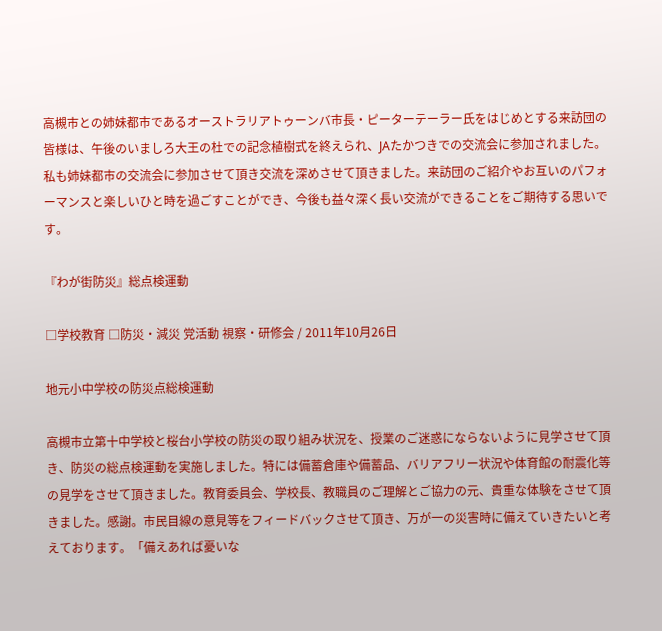高槻市との姉妹都市であるオーストラリアトゥーンバ市長・ピーターテーラー氏をはじめとする来訪団の皆様は、午後のいましろ大王の杜での記念植樹式を終えられ、JAたかつきでの交流会に参加されました。私も姉妹都市の交流会に参加させて頂き交流を深めさせて頂きました。来訪団のご紹介やお互いのパフォーマンスと楽しいひと時を過ごすことができ、今後も益々深く長い交流ができることをご期待する思いです。

『わが街防災』総点検運動

□学校教育 □防災・減災 党活動 視察・研修会 / 2011年10月26日

地元小中学校の防災点総検運動

高槻市立第十中学校と桜台小学校の防災の取り組み状況を、授業のご迷惑にならないように見学させて頂き、防災の総点検運動を実施しました。特には備蓄倉庫や備蓄品、バリアフリー状況や体育館の耐震化等の見学をさせて頂きました。教育委員会、学校長、教職員のご理解とご協力の元、貴重な体験をさせて頂きました。感謝。市民目線の意見等をフィードバックさせて頂き、万が一の災害時に備えていきたいと考えております。「備えあれば憂いな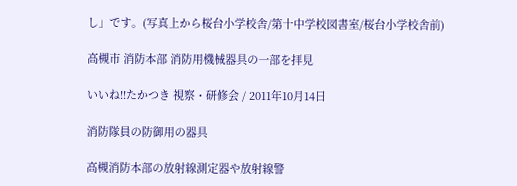し」です。(写真上から桜台小学校舎/第十中学校図書室/桜台小学校舎前)

高槻市 消防本部 消防用機械器具の一部を拝見

いいね!!たかつき 視察・研修会 / 2011年10月14日

消防隊員の防御用の器具

高槻消防本部の放射線測定器や放射線警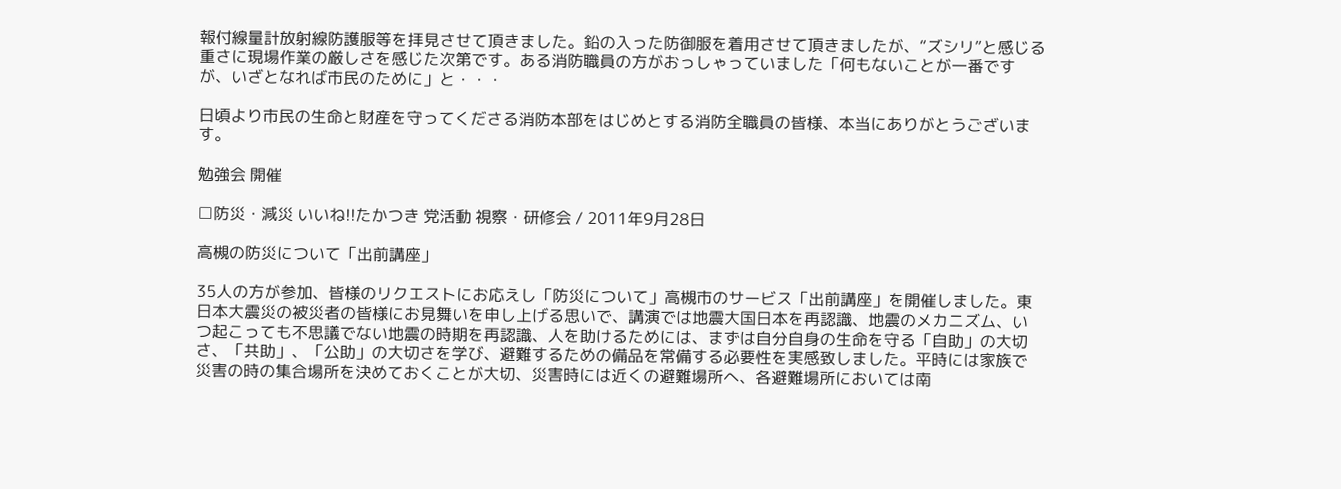報付線量計放射線防護服等を拝見させて頂きました。鉛の入った防御服を着用させて頂きましたが、“ズシリ”と感じる重さに現場作業の厳しさを感じた次第です。ある消防職員の方がおっしゃっていました「何もないことが一番ですが、いざとなれば市民のために」と・・・

日頃より市民の生命と財産を守ってくださる消防本部をはじめとする消防全職員の皆様、本当にありがとうございます。

勉強会 開催

□防災・減災 いいね!!たかつき 党活動 視察・研修会 / 2011年9月28日

高槻の防災について「出前講座」

35人の方が参加、皆様のリクエストにお応えし「防災について」高槻市のサービス「出前講座」を開催しました。東日本大震災の被災者の皆様にお見舞いを申し上げる思いで、講演では地震大国日本を再認識、地震のメカニズム、いつ起こっても不思議でない地震の時期を再認識、人を助けるためには、まずは自分自身の生命を守る「自助」の大切さ、「共助」、「公助」の大切さを学び、避難するための備品を常備する必要性を実感致しました。平時には家族で災害の時の集合場所を決めておくことが大切、災害時には近くの避難場所へ、各避難場所においては南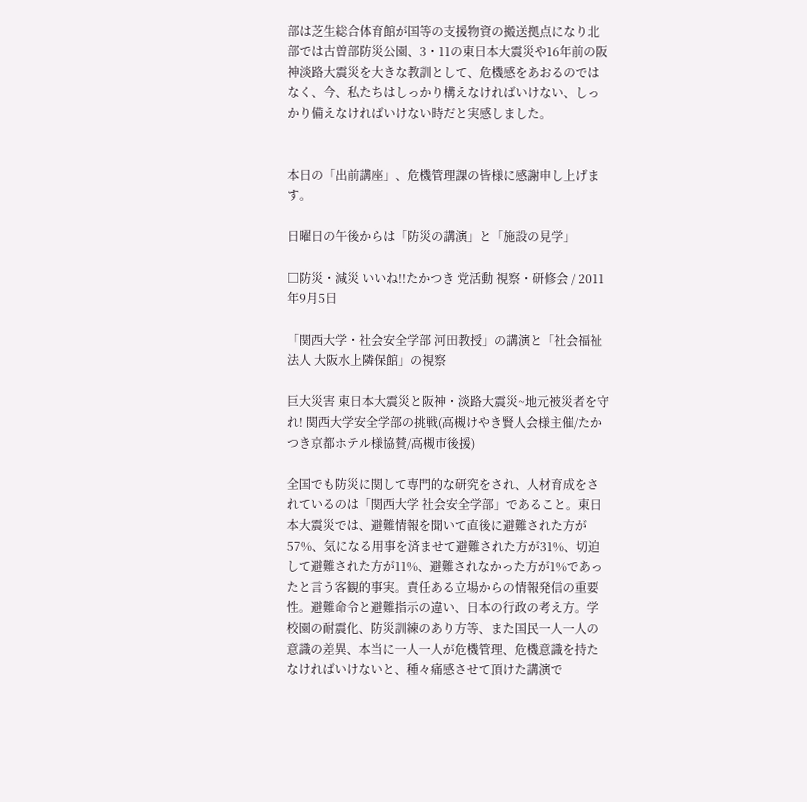部は芝生総合体育館が国等の支援物資の搬送拠点になり北部では古曽部防災公園、3・11の東日本大震災や16年前の阪神淡路大震災を大きな教訓として、危機感をあおるのではなく、今、私たちはしっかり構えなければいけない、しっかり備えなければいけない時だと実感しました。


本日の「出前講座」、危機管理課の皆様に感謝申し上げます。

日曜日の午後からは「防災の講演」と「施設の見学」

□防災・減災 いいね!!たかつき 党活動 視察・研修会 / 2011年9月5日

「関西大学・社会安全学部 河田教授」の講演と「社会福祉法人 大阪水上隣保館」の視察

巨大災害 東日本大震災と阪神・淡路大震災~地元被災者を守れ! 関西大学安全学部の挑戦(高槻けやき賢人会様主催/たかつき京都ホテル様協賛/高槻市後援)

全国でも防災に関して専門的な研究をされ、人材育成をされているのは「関西大学 社会安全学部」であること。東日本大震災では、避難情報を聞いて直後に避難された方が57%、気になる用事を済ませて避難された方が31%、切迫して避難された方が11%、避難されなかった方が1%であったと言う客観的事実。責任ある立場からの情報発信の重要性。避難命令と避難指示の違い、日本の行政の考え方。学校園の耐震化、防災訓練のあり方等、また国民一人一人の意識の差異、本当に一人一人が危機管理、危機意識を持たなければいけないと、種々痛感させて頂けた講演で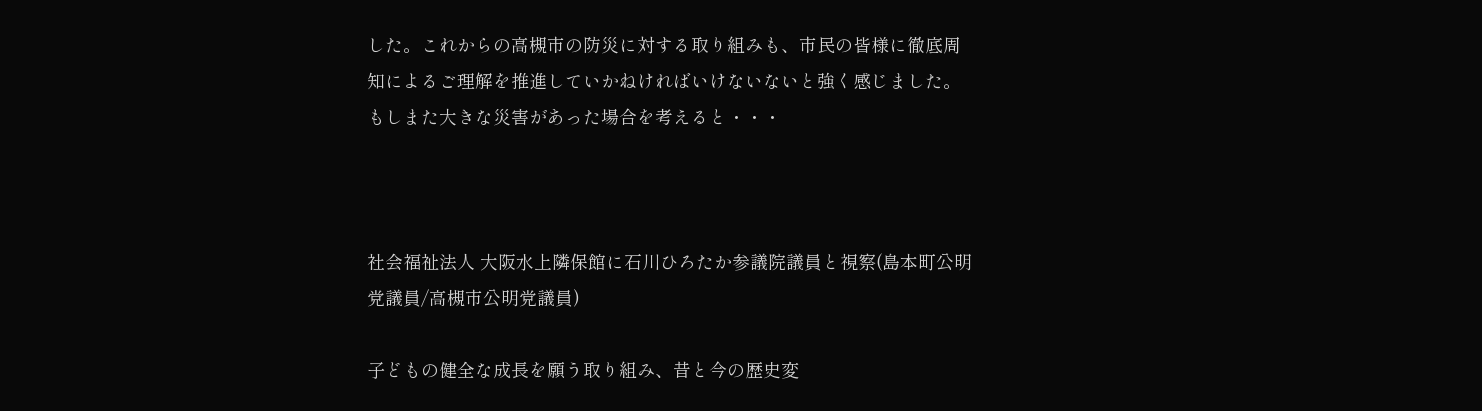した。これからの高槻市の防災に対する取り組みも、市民の皆様に徹底周知によるご理解を推進していかねければいけないないと強く感じました。もしまた大きな災害があった場合を考えると・・・



社会福祉法人 大阪水上隣保館に石川ひろたか参議院議員と視察(島本町公明党議員/高槻市公明党議員)

子どもの健全な成長を願う取り組み、昔と今の歴史変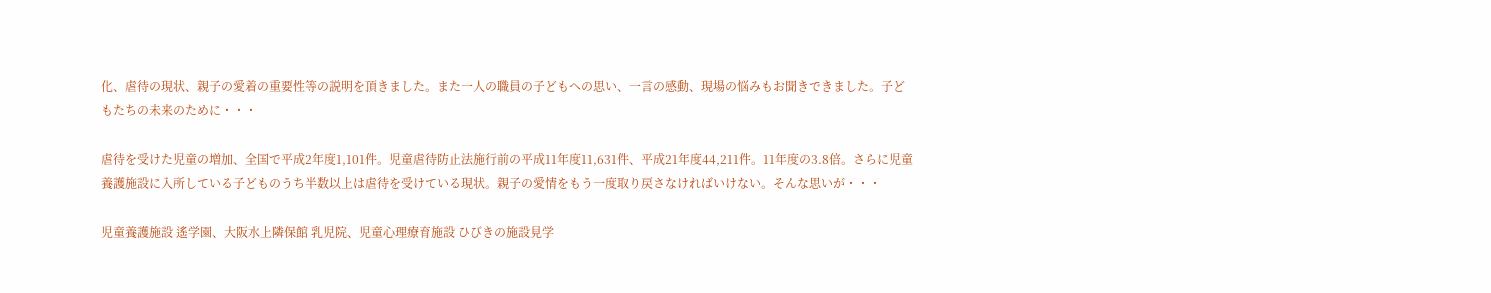化、虐待の現状、親子の愛着の重要性等の説明を頂きました。また一人の職員の子どもへの思い、一言の感動、現場の悩みもお聞きできました。子どもたちの未来のために・・・

虐待を受けた児童の増加、全国で平成2年度1,101件。児童虐待防止法施行前の平成11年度11,631件、平成21年度44,211件。11年度の3.8倍。さらに児童養護施設に入所している子どものうち半数以上は虐待を受けている現状。親子の愛情をもう一度取り戻さなければいけない。そんな思いが・・・

児童養護施設 遙学園、大阪水上隣保館 乳児院、児童心理療育施設 ひびきの施設見学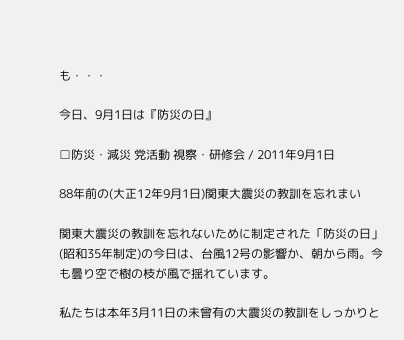も・・・

今日、9月1日は『防災の日』

□防災・減災 党活動 視察・研修会 / 2011年9月1日

88年前の(大正12年9月1日)関東大震災の教訓を忘れまい

関東大震災の教訓を忘れないために制定された「防災の日」(昭和35年制定)の今日は、台風12号の影響か、朝から雨。今も曇り空で樹の枝が風で揺れています。

私たちは本年3月11日の未曾有の大震災の教訓をしっかりと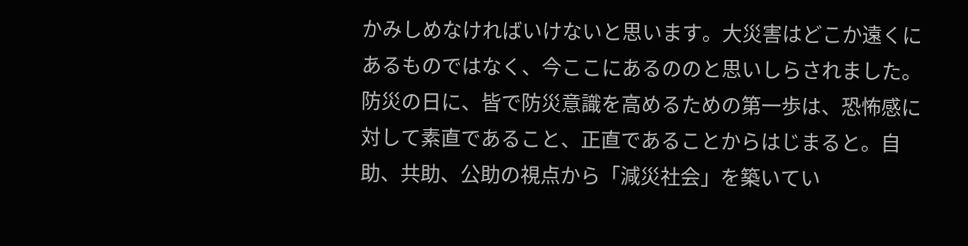かみしめなければいけないと思います。大災害はどこか遠くにあるものではなく、今ここにあるののと思いしらされました。防災の日に、皆で防災意識を高めるための第一歩は、恐怖感に対して素直であること、正直であることからはじまると。自助、共助、公助の視点から「減災社会」を築いてい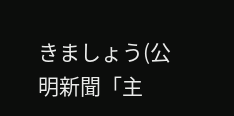きましょう(公明新聞「主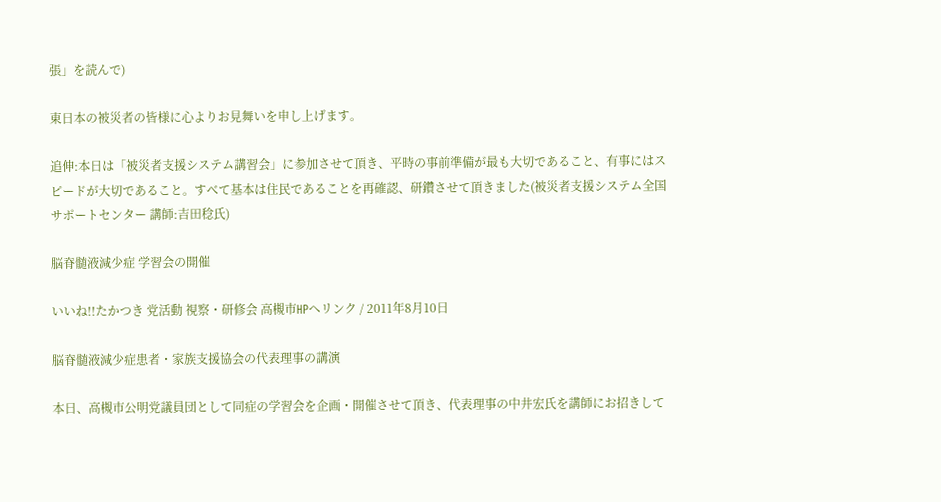張」を読んで)

東日本の被災者の皆様に心よりお見舞いを申し上げます。

追伸:本日は「被災者支援システム講習会」に参加させて頂き、平時の事前準備が最も大切であること、有事にはスピードが大切であること。すべて基本は住民であることを再確認、研鑽させて頂きました(被災者支援システム全国サポートセンター 講師:吉田稔氏)

脳脊髄液減少症 学習会の開催

いいね!!たかつき 党活動 視察・研修会 高槻市HPへリンク / 2011年8月10日

脳脊髄液減少症患者・家族支援協会の代表理事の講演

本日、高槻市公明党議員団として同症の学習会を企画・開催させて頂き、代表理事の中井宏氏を講師にお招きして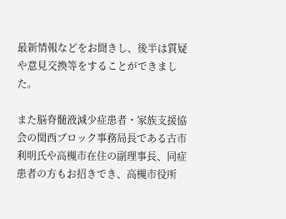最新情報などをお聞きし、後半は質疑や意見交換等をすることができました。

また脳脊髄液減少症患者・家族支援協会の関西ブロック事務局長である古市利明氏や高槻市在住の副理事長、同症患者の方もお招きでき、高槻市役所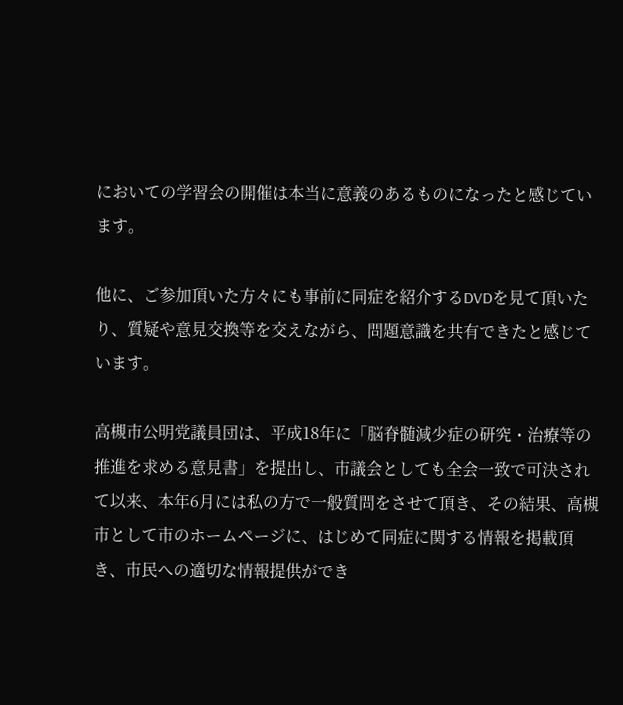においての学習会の開催は本当に意義のあるものになったと感じています。

他に、ご参加頂いた方々にも事前に同症を紹介するDVDを見て頂いたり、質疑や意見交換等を交えながら、問題意識を共有できたと感じています。

高槻市公明党議員団は、平成18年に「脳脊髄減少症の研究・治療等の推進を求める意見書」を提出し、市議会としても全会一致で可決されて以来、本年6月には私の方で一般質問をさせて頂き、その結果、高槻市として市のホームページに、はじめて同症に関する情報を掲載頂き、市民への適切な情報提供ができ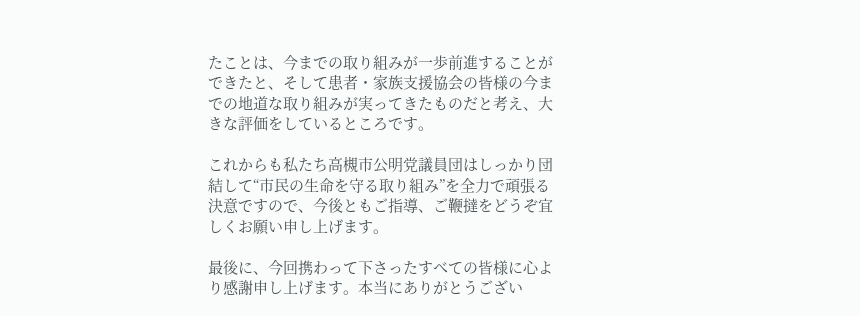たことは、今までの取り組みが一歩前進することができたと、そして患者・家族支援協会の皆様の今までの地道な取り組みが実ってきたものだと考え、大きな評価をしているところです。

これからも私たち高槻市公明党議員団はしっかり団結して“市民の生命を守る取り組み”を全力で頑張る決意ですので、今後ともご指導、ご鞭撻をどうぞ宜しくお願い申し上げます。

最後に、今回携わって下さったすべての皆様に心より感謝申し上げます。本当にありがとうござい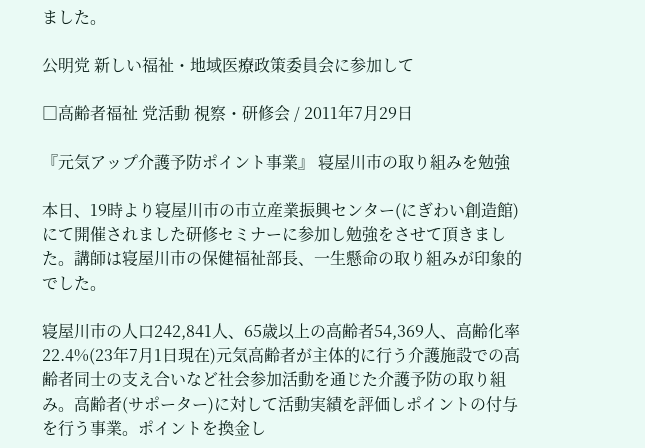ました。

公明党 新しい福祉・地域医療政策委員会に参加して

□高齢者福祉 党活動 視察・研修会 / 2011年7月29日

『元気アップ介護予防ポイント事業』 寝屋川市の取り組みを勉強

本日、19時より寝屋川市の市立産業振興センター(にぎわい創造館)にて開催されました研修セミナーに参加し勉強をさせて頂きました。講師は寝屋川市の保健福祉部長、一生懸命の取り組みが印象的でした。

寝屋川市の人口242,841人、65歳以上の高齢者54,369人、高齢化率22.4%(23年7月1日現在)元気高齢者が主体的に行う介護施設での高齢者同士の支え合いなど社会参加活動を通じた介護予防の取り組み。高齢者(サポーター)に対して活動実績を評価しポイントの付与を行う事業。ポイントを換金し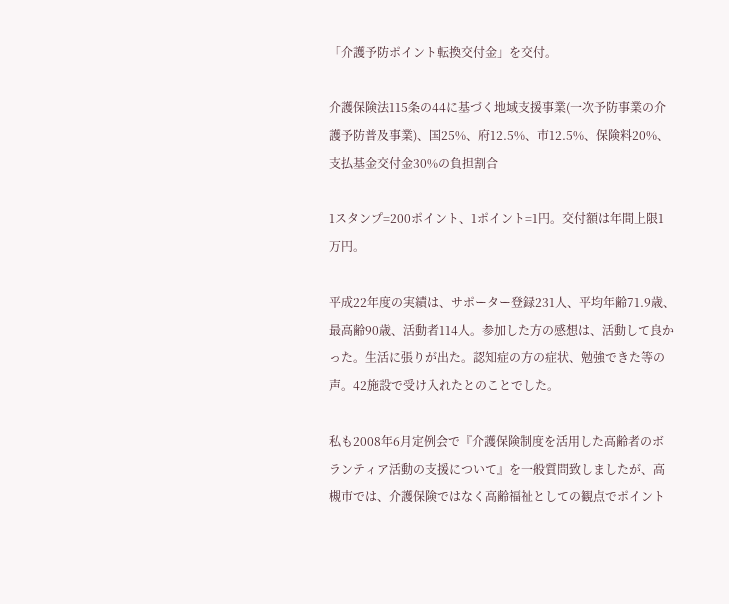「介護予防ポイント転換交付金」を交付。

介護保険法115条の44に基づく地域支援事業(一次予防事業の介護予防普及事業)、国25%、府12.5%、市12.5%、保険料20%、支払基金交付金30%の負担割合

1スタンプ=200ポイント、1ポイント=1円。交付額は年間上限1万円。

平成22年度の実績は、サポーター登録231人、平均年齢71.9歳、最高齢90歳、活動者114人。参加した方の感想は、活動して良かった。生活に張りが出た。認知症の方の症状、勉強できた等の声。42施設で受け入れたとのことでした。

私も2008年6月定例会で『介護保険制度を活用した高齢者のボランティア活動の支援について』を一般質問致しましたが、高槻市では、介護保険ではなく高齢福祉としての観点でポイント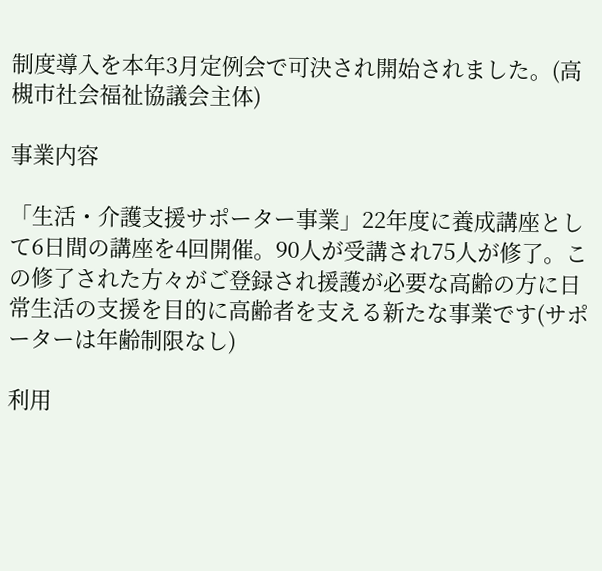制度導入を本年3月定例会で可決され開始されました。(高槻市社会福祉協議会主体)

事業内容

「生活・介護支援サポーター事業」22年度に養成講座として6日間の講座を4回開催。90人が受講され75人が修了。この修了された方々がご登録され援護が必要な高齢の方に日常生活の支援を目的に高齢者を支える新たな事業です(サポーターは年齢制限なし)

利用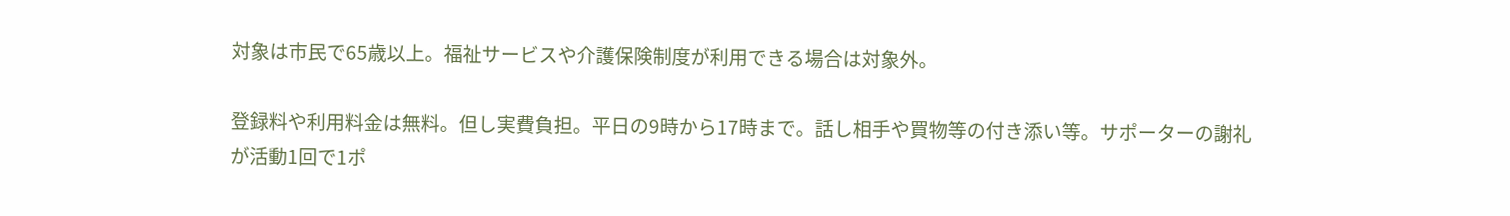対象は市民で65歳以上。福祉サービスや介護保険制度が利用できる場合は対象外。

登録料や利用料金は無料。但し実費負担。平日の9時から17時まで。話し相手や買物等の付き添い等。サポーターの謝礼が活動1回で1ポ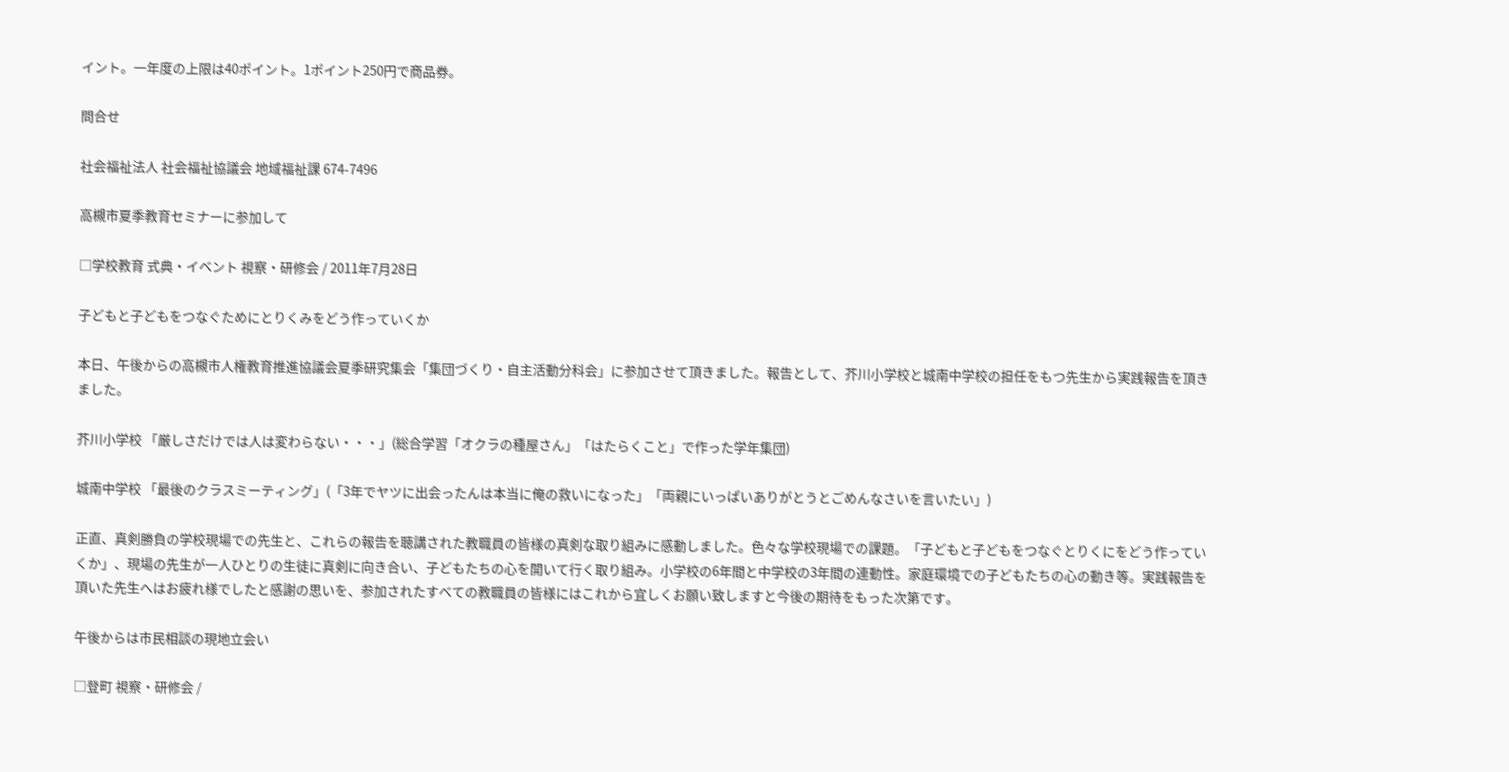イント。一年度の上限は40ポイント。1ポイント250円で商品券。

問合せ

社会福祉法人 社会福祉協議会 地域福祉課 674-7496

高槻市夏季教育セミナーに参加して

□学校教育 式典・イベント 視察・研修会 / 2011年7月28日

子どもと子どもをつなぐためにとりくみをどう作っていくか

本日、午後からの高槻市人権教育推進協議会夏季研究集会「集団づくり・自主活動分科会」に参加させて頂きました。報告として、芥川小学校と城南中学校の担任をもつ先生から実践報告を頂きました。

芥川小学校 「厳しさだけでは人は変わらない・・・」(総合学習「オクラの種屋さん」「はたらくこと」で作った学年集団)

城南中学校 「最後のクラスミーティング」(「3年でヤツに出会ったんは本当に俺の救いになった」「両親にいっぱいありがとうとごめんなさいを言いたい」)

正直、真剣勝負の学校現場での先生と、これらの報告を聴講された教職員の皆様の真剣な取り組みに感動しました。色々な学校現場での課題。「子どもと子どもをつなぐとりくにをどう作っていくか」、現場の先生が一人ひとりの生徒に真剣に向き合い、子どもたちの心を開いて行く取り組み。小学校の6年間と中学校の3年間の連動性。家庭環境での子どもたちの心の動き等。実践報告を頂いた先生へはお疲れ様でしたと感謝の思いを、参加されたすべての教職員の皆様にはこれから宜しくお願い致しますと今後の期待をもった次第です。

午後からは市民相談の現地立会い

□登町 視察・研修会 /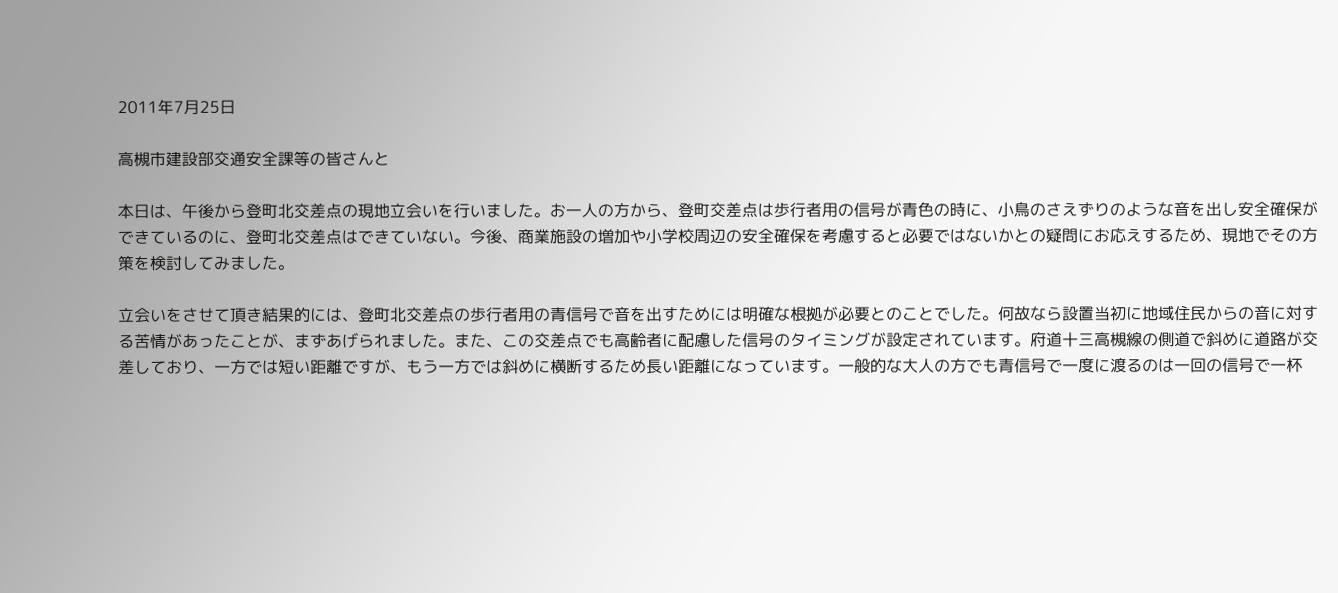2011年7月25日

高槻市建設部交通安全課等の皆さんと

本日は、午後から登町北交差点の現地立会いを行いました。お一人の方から、登町交差点は歩行者用の信号が青色の時に、小鳥のさえずりのような音を出し安全確保ができているのに、登町北交差点はできていない。今後、商業施設の増加や小学校周辺の安全確保を考慮すると必要ではないかとの疑問にお応えするため、現地でその方策を検討してみました。

立会いをさせて頂き結果的には、登町北交差点の歩行者用の青信号で音を出すためには明確な根拠が必要とのことでした。何故なら設置当初に地域住民からの音に対する苦情があったことが、まずあげられました。また、この交差点でも高齢者に配慮した信号のタイミングが設定されています。府道十三高槻線の側道で斜めに道路が交差しており、一方では短い距離ですが、もう一方では斜めに横断するため長い距離になっています。一般的な大人の方でも青信号で一度に渡るのは一回の信号で一杯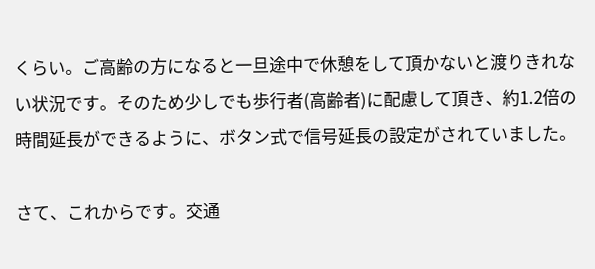くらい。ご高齢の方になると一旦途中で休憩をして頂かないと渡りきれない状況です。そのため少しでも歩行者(高齢者)に配慮して頂き、約1.2倍の時間延長ができるように、ボタン式で信号延長の設定がされていました。

さて、これからです。交通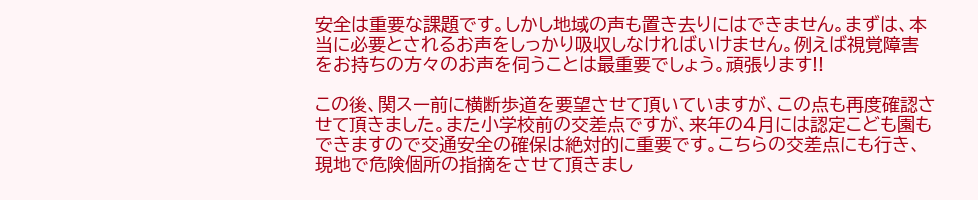安全は重要な課題です。しかし地域の声も置き去りにはできません。まずは、本当に必要とされるお声をしっかり吸収しなければいけません。例えば視覚障害をお持ちの方々のお声を伺うことは最重要でしょう。頑張ります!!

この後、関スー前に横断歩道を要望させて頂いていますが、この点も再度確認させて頂きました。また小学校前の交差点ですが、来年の4月には認定こども園もできますので交通安全の確保は絶対的に重要です。こちらの交差点にも行き、現地で危険個所の指摘をさせて頂きまし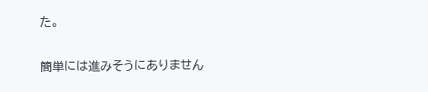た。

簡単には進みそうにありません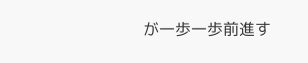が一歩一歩前進す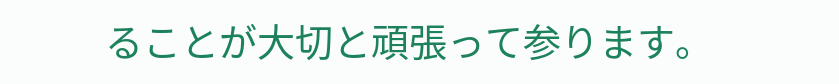ることが大切と頑張って参ります。